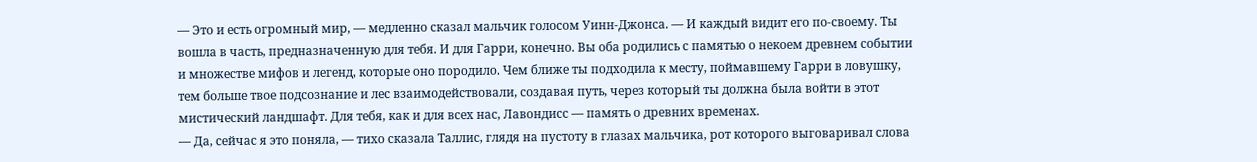— Это и есть огромный мир, — медленно сказал мальчик голосом Уинн-Джонса. — И каждый видит его по-своему. Ты вошла в часть, предназначенную для тебя. И для Гарри, конечно. Вы оба родились с памятью о некоем древнем событии и множестве мифов и легенд, которые оно породило. Чем ближе ты подходила к месту, поймавшему Гарри в ловушку, тем больше твое подсознание и лес взаимодействовали, создавая путь, через который ты должна была войти в этот мистический ландшафт. Для тебя, как и для всех нас, Лавондисс — память о древних временах.
— Да, сейчас я это поняла, — тихо сказала Таллис, глядя на пустоту в глазах мальчика, рот которого выговаривал слова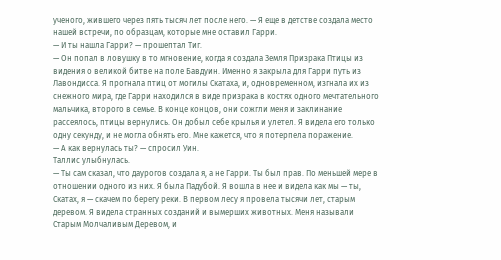ученого, жившего через пять тысяч лет после него. — Я еще в детстве создала место нашей встречи, по образцам, которые мне оставил Гарри.
— И ты нашла Гарри? — прошептал Тиг.
— Он попал в ловушку в то мгновение, когда я создала Земля Призрака Птицы из видения о великой битве на поле Бавдуин. Именно я закрыла для Гарри путь из Лавондисса. Я прогнала птиц от могилы Скатаха, и, одновременном, изгнала их из снежного мира, где Гарри находился в виде призрака в костях одного мечтательного мальчика, второго в семье. В конце концов, они сожгли меня и заклинание рассеялось, птицы вернулись. Он добыл себе крылья и улетел. Я видела его только одну секунду, и не могла обнять его. Мне кажется, что я потерпела поражение.
— А как вернулась ты? — спросил Уин.
Таллис улыбнулась.
— Ты сам сказал, что даурогов создала я, а не Гарри. Ты был прав. По меньшей мере в отношении одного из них. Я была Падубой. Я вошла в нее и видела как мы — ты, Скатах, я — скачем по берегу реки. В первом лесу я провела тысячи лет, старым деревом. Я видела странных созданий и вымерших животных. Меня называли Старым Молчаливым Деревом, и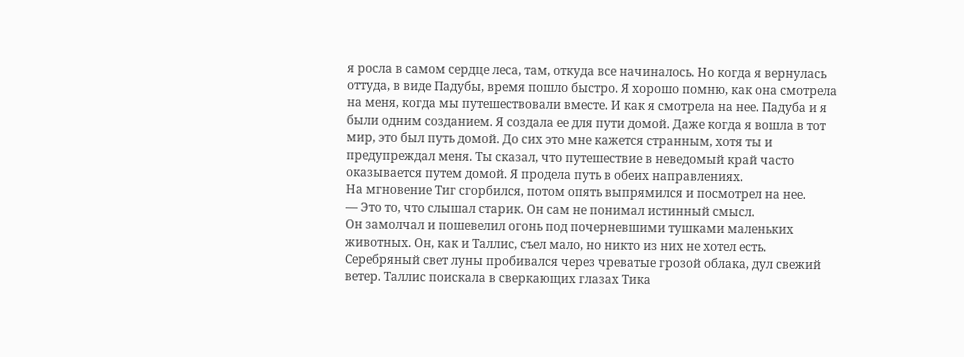я росла в самом сердце леса, там, откуда все начиналось. Но когда я вернулась оттуда, в виде Падубы, время пошло быстро. Я хорошо помню, как она смотрела на меня, когда мы путешествовали вместе. И как я смотрела на нее. Падуба и я были одним созданием. Я создала ее для пути домой. Даже когда я вошла в тот мир, это был путь домой. До сих это мне кажется странным, хотя ты и предупреждал меня. Ты сказал, что путешествие в неведомый край часто оказывается путем домой. Я продела путь в обеих направлениях.
На мгновение Тиг сгорбился, потом опять выпрямился и посмотрел на нее.
— Это то, что слышал старик. Он сам не понимал истинный смысл.
Он замолчал и пошевелил огонь под почерневшими тушками маленьких животных. Он, как и Таллис, съел мало, но никто из них не хотел есть. Серебряный свет луны пробивался через чреватые грозой облака, дул свежий ветер. Таллис поискала в сверкающих глазах Тика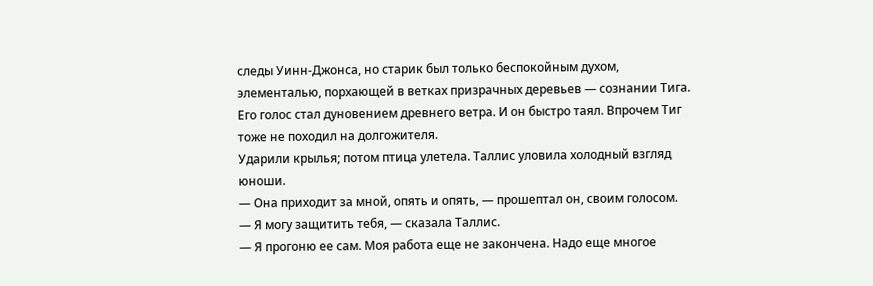следы Уинн-Джонса, но старик был только беспокойным духом, элементалью, порхающей в ветках призрачных деревьев — сознании Тига. Его голос стал дуновением древнего ветра. И он быстро таял. Впрочем Тиг тоже не походил на долгожителя.
Ударили крылья; потом птица улетела. Таллис уловила холодный взгляд юноши.
— Она приходит за мной, опять и опять, — прошептал он, своим голосом.
— Я могу защитить тебя, — сказала Таллис.
— Я прогоню ее сам. Моя работа еще не закончена. Надо еще многое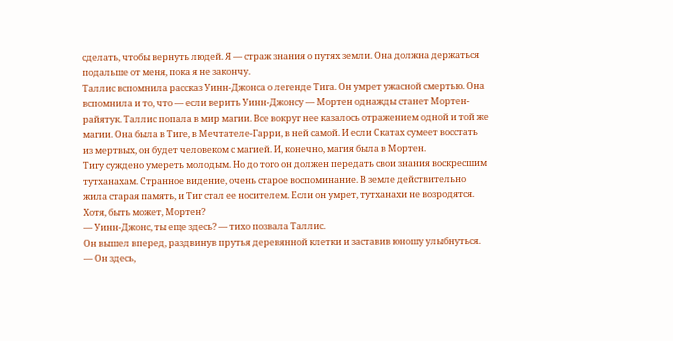сделать, чтобы вернуть людей. Я — страж знания о путях земли. Она должна держаться подальше от меня, пока я не закончу.
Таллис вспомнила рассказ Уинн-Джонса о легенде Тига. Он умрет ужасной смертью. Она вспомнила и то, что — если верить Уинн-Джонсу — Мортен однажды станет Мортен-райятук. Таллис попала в мир магии. Все вокруг нее казалось отражением одной и той же магии. Она была в Тиге, в Мечтателе-Гарри, в ней самой. И если Скатах сумеет восстать из мертвых, он будет человеком с магией. И, конечно, магия была в Мортен.
Тигу суждено умереть молодым. Но до того он должен передать свои знания воскресшим тутханахам. Странное видение, очень старое воспоминание. В земле действительно жила старая память, и Тиг стал ее носителем. Если он умрет, тутханахи не возродятся. Хотя, быть может, Мортен?
— Уинн-Джонс, ты еще здесь? — тихо позвала Таллис.
Он вышел вперед, раздвинув прутья деревянной клетки и заставив юношу улыбнуться. — Он здесь,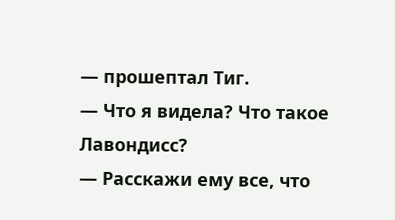— прошептал Тиг.
— Что я видела? Что такое Лавондисс?
— Расскажи ему все, что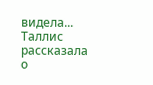видела...
Таллис рассказала о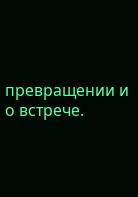превращении и о встрече.